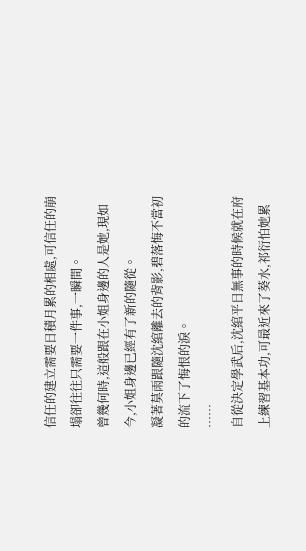信任的建立需要日積月累的相處,可信任的崩塌卻往往只需要一件事,一瞬間。
曾幾何時,這般跟在小姐身邊的人是她,現如今,小姐身邊已經有了新的隨從。
凝著莫雨跟隨沈綰離去的背影,碧落悔不當初的流下了悔恨的淚。
……
自從決定學武后,沈綰平日無事的時候就在府上練習基本功,可最近來了葵水,祁衍怕她累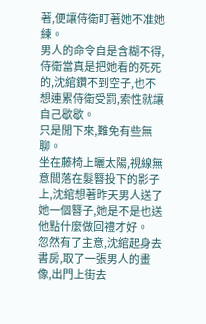著,便讓侍衛盯著她不准她練。
男人的命令自是含糊不得,侍衛當真是把她看的死死的,沈綰鑽不到空子,也不想連累侍衛受罰,索性就讓自己歇歇。
只是閒下來,難免有些無聊。
坐在藤椅上曬太陽,視線無意間落在髮簪投下的影子上,沈綰想著昨天男人送了她一個簪子,她是不是也送他點什麼做回禮才好。
忽然有了主意,沈綰起身去書房,取了一張男人的畫像,出門上街去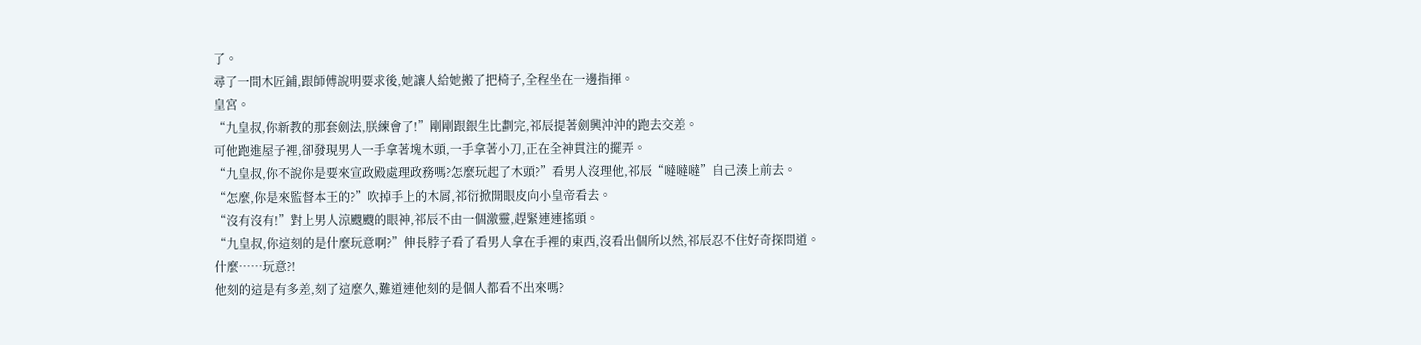了。
尋了一間木匠鋪,跟師傅說明要求後,她讓人給她搬了把椅子,全程坐在一邊指揮。
皇宮。
“九皇叔,你新教的那套劍法,朕練會了!”剛剛跟銀生比劃完,祁辰提著劍興沖沖的跑去交差。
可他跑進屋子裡,卻發現男人一手拿著塊木頭,一手拿著小刀,正在全神貫注的擺弄。
“九皇叔,你不說你是要來宣政殿處理政務嗎?怎麼玩起了木頭?”看男人沒理他,祁辰“噠噠噠”自己湊上前去。
“怎麼,你是來監督本王的?”吹掉手上的木屑,祁衍掀開眼皮向小皇帝看去。
“沒有沒有!”對上男人涼颼颼的眼神,祁辰不由一個激靈,趕緊連連搖頭。
“九皇叔,你這刻的是什麼玩意啊?”伸長脖子看了看男人拿在手裡的東西,沒看出個所以然,祁辰忍不住好奇探問道。
什麼……玩意?!
他刻的這是有多差,刻了這麼久,難道連他刻的是個人都看不出來嗎?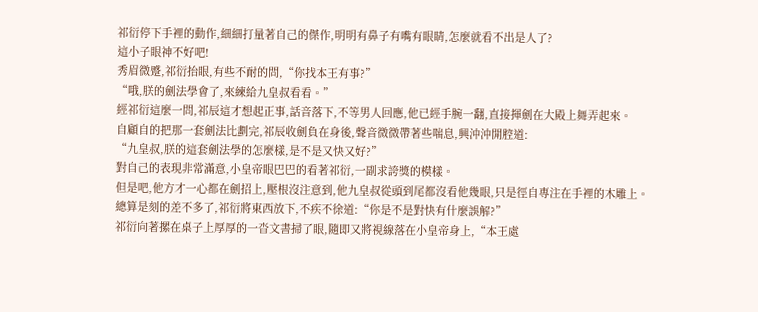祁衍停下手裡的動作,細細打量著自己的傑作,明明有鼻子有嘴有眼睛,怎麼就看不出是人了?
這小子眼神不好吧!
秀眉微蹙,祁衍抬眼,有些不耐的問,“你找本王有事?”
“哦,朕的劍法學會了,來練給九皇叔看看。”
經祁衍這麼一問,祁辰這才想起正事,話音落下,不等男人回應,他已經手腕一翻,直接揮劍在大殿上舞弄起來。
自顧自的把那一套劍法比劃完,祁辰收劍負在身後,聲音微微帶著些喘息,興沖沖開腔道:
“九皇叔,朕的這套劍法學的怎麼樣,是不是又快又好?”
對自己的表現非常滿意,小皇帝眼巴巴的看著祁衍,一副求誇獎的模樣。
但是吧,他方才一心都在劍招上,壓根沒注意到,他九皇叔從頭到尾都沒看他幾眼,只是徑自專注在手裡的木雕上。
總算是刻的差不多了,祁衍將東西放下,不疾不徐道:“你是不是對快有什麼誤解?”
祁衍向著摞在桌子上厚厚的一沓文書掃了眼,隨即又將視線落在小皇帝身上,“本王處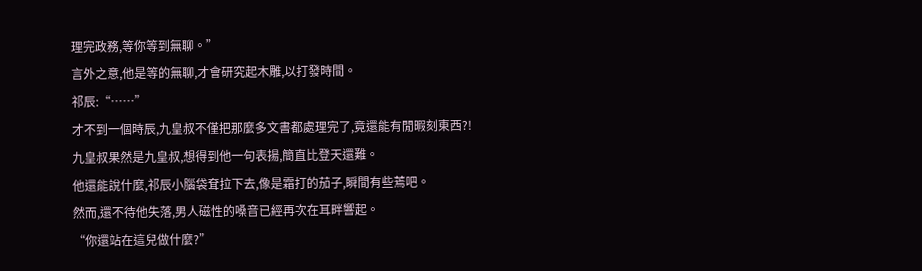理完政務,等你等到無聊。”
言外之意,他是等的無聊,才會研究起木雕,以打發時間。
祁辰:“……”
才不到一個時辰,九皇叔不僅把那麼多文書都處理完了,竟還能有閒暇刻東西?!
九皇叔果然是九皇叔,想得到他一句表揚,簡直比登天還難。
他還能說什麼,祁辰小腦袋耷拉下去,像是霜打的茄子,瞬間有些蔫吧。
然而,還不待他失落,男人磁性的嗓音已經再次在耳畔響起。
“你還站在這兒做什麼?”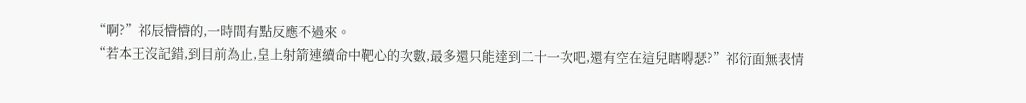“啊?”祁辰懵懵的,一時間有點反應不過來。
“若本王沒記錯,到目前為止,皇上射箭連續命中靶心的次數,最多還只能達到二十一次吧,還有空在這兒瞎嘚瑟?”祁衍面無表情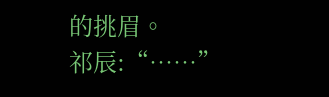的挑眉。
祁辰:“……”